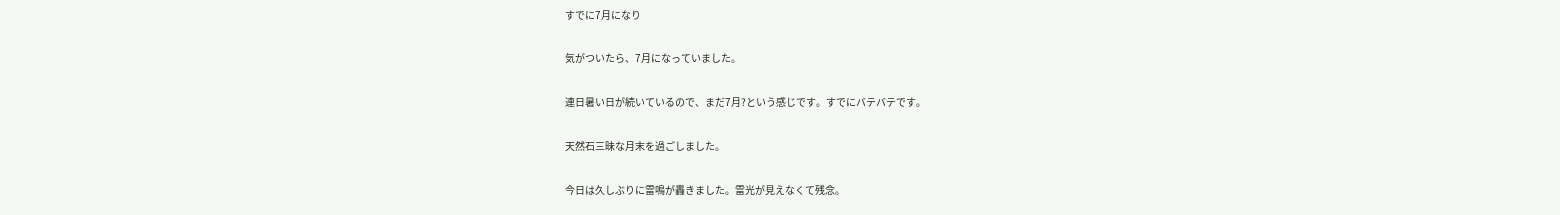すでに7月になり

気がついたら、7月になっていました。

連日暑い日が続いているので、まだ7月?という感じです。すでにバテバテです。

天然石三昧な月末を過ごしました。

今日は久しぶりに雷鳴が轟きました。雷光が見えなくて残念。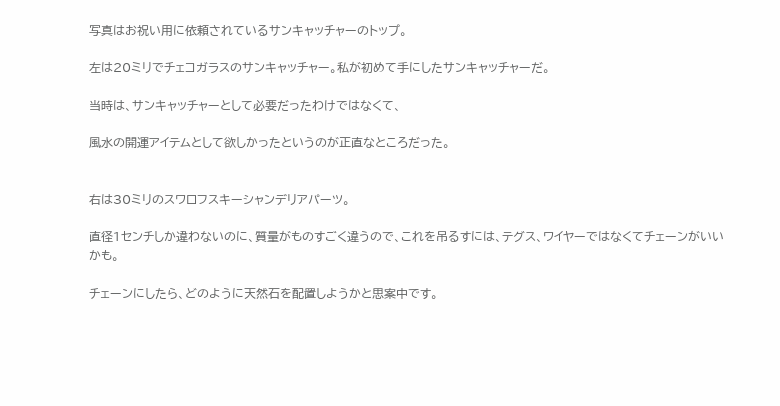写真はお祝い用に依頼されているサンキャッチャーのトップ。

左は20ミリでチェコガラスのサンキャッチャー。私が初めて手にしたサンキャッチャーだ。

当時は、サンキャッチャーとして必要だったわけではなくて、

風水の開運アイテムとして欲しかったというのが正直なところだった。


右は30ミリのスワロフスキーシャンデリアパーツ。

直径1センチしか違わないのに、質量がものすごく違うので、これを吊るすには、テグス、ワイヤーではなくてチェーンがいいかも。

チェーンにしたら、どのように天然石を配置しようかと思案中です。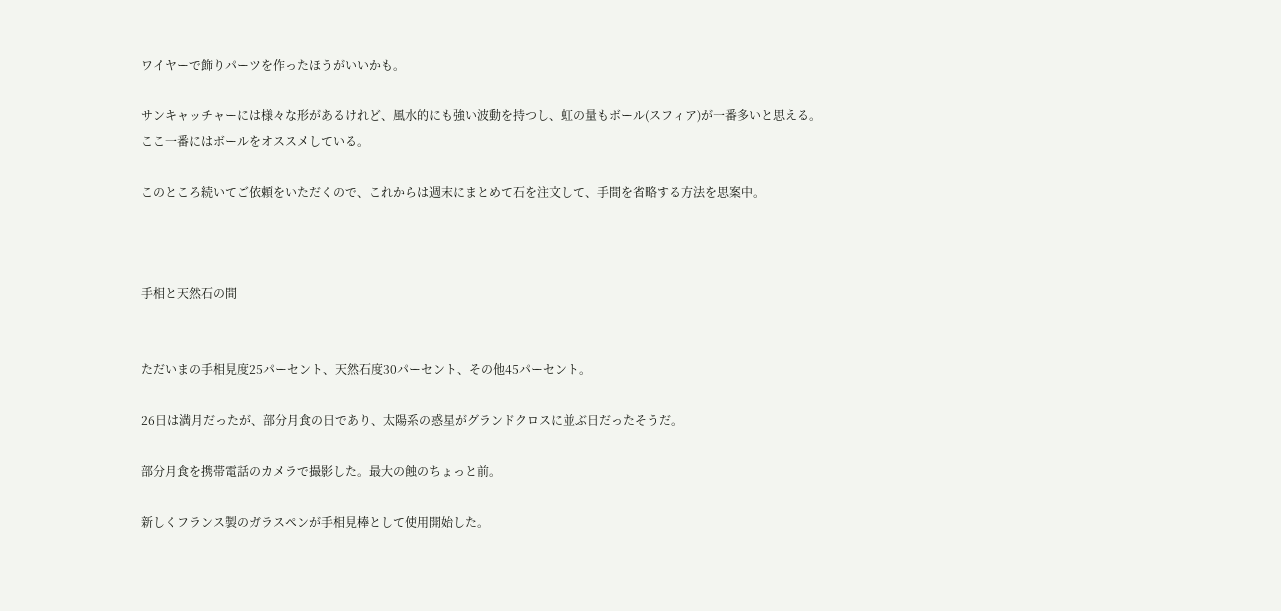ワイヤーで飾りパーツを作ったほうがいいかも。

サンキャッチャーには様々な形があるけれど、風水的にも強い波動を持つし、虹の量もボール(スフィア)が一番多いと思える。ここ一番にはボールをオススメしている。

このところ続いてご依頼をいただくので、これからは週末にまとめて石を注文して、手間を省略する方法を思案中。



手相と天然石の間


ただいまの手相見度25パーセント、天然石度30パーセント、その他45パーセント。

26日は満月だったが、部分月食の日であり、太陽系の惑星がグランドクロスに並ぶ日だったそうだ。

部分月食を携帯電話のカメラで撮影した。最大の蝕のちょっと前。

新しくフランス製のガラスペンが手相見棒として使用開始した。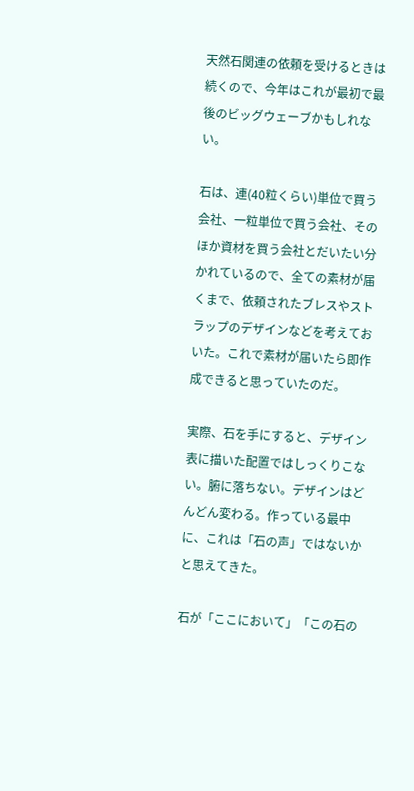天然石関連の依頼を受けるときは続くので、今年はこれが最初で最後のビッグウェーブかもしれない。

石は、連(40粒くらい)単位で買う会社、一粒単位で買う会社、そのほか資材を買う会社とだいたい分かれているので、全ての素材が届くまで、依頼されたブレスやストラップのデザインなどを考えておいた。これで素材が届いたら即作成できると思っていたのだ。

実際、石を手にすると、デザイン表に描いた配置ではしっくりこない。腑に落ちない。デザインはどんどん変わる。作っている最中に、これは「石の声」ではないかと思えてきた。

石が「ここにおいて」「この石の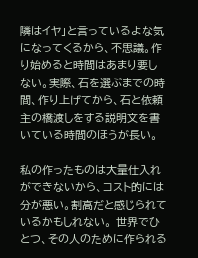隣はイヤ」と言っているよな気になってくるから、不思議。作り始めると時間はあまり要しない。実際、石を選ぶまでの時間、作り上げてから、石と依頼主の橋渡しをする説明文を書いている時間のほうが長い。

私の作ったものは大量仕入れができないから、コスト的には分が悪い。割高だと感じられているかもしれない。 世界でひとつ、その人のために作られる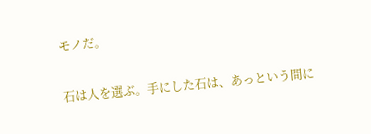モノだ。

石は人を選ぶ。手にした石は、あっという間に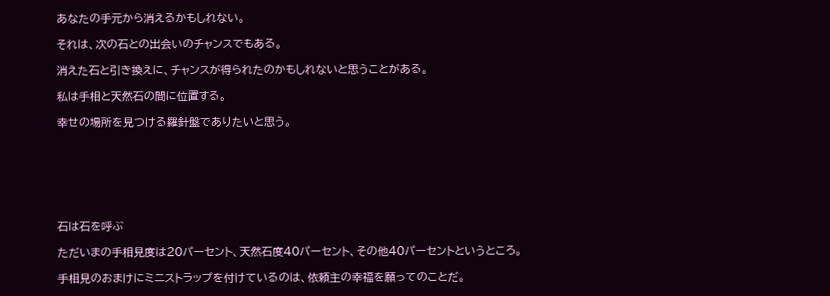あなたの手元から消えるかもしれない。

それは、次の石との出会いのチャンスでもある。

消えた石と引き換えに、チャンスが得られたのかもしれないと思うことがある。

私は手相と天然石の間に位置する。

幸せの場所を見つける羅針盤でありたいと思う。







石は石を呼ぶ

ただいまの手相見度は20パーセント、天然石度40パーセント、その他40パーセントというところ。

手相見のおまけにミニストラップを付けているのは、依頼主の幸福を願ってのことだ。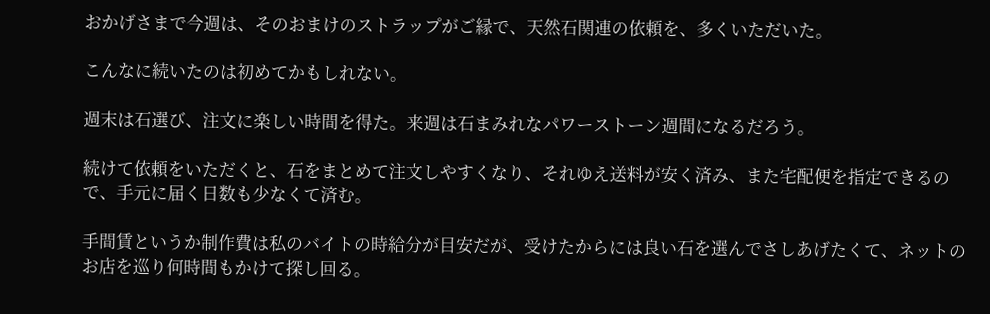おかげさまで今週は、そのおまけのストラップがご縁で、天然石関連の依頼を、多くいただいた。

こんなに続いたのは初めてかもしれない。

週末は石選び、注文に楽しい時間を得た。来週は石まみれなパワーストーン週間になるだろう。

続けて依頼をいただくと、石をまとめて注文しやすくなり、それゆえ送料が安く済み、また宅配便を指定できるので、手元に届く日数も少なくて済む。

手間賃というか制作費は私のバイトの時給分が目安だが、受けたからには良い石を選んでさしあげたくて、ネットのお店を巡り何時間もかけて探し回る。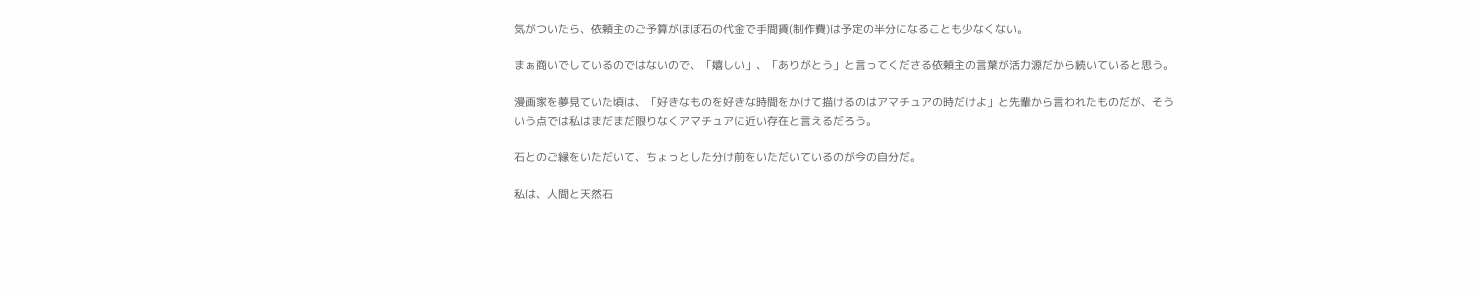気がついたら、依頼主のご予算がほぼ石の代金で手間賃(制作費)は予定の半分になることも少なくない。

まぁ商いでしているのではないので、「嬉しい」、「ありがとう」と言ってくださる依頼主の言葉が活力源だから続いていると思う。

漫画家を夢見ていた頃は、「好きなものを好きな時間をかけて描けるのはアマチュアの時だけよ」と先輩から言われたものだが、そういう点では私はまだまだ限りなくアマチュアに近い存在と言えるだろう。

石とのご縁をいただいて、ちょっとした分け前をいただいているのが今の自分だ。

私は、人間と天然石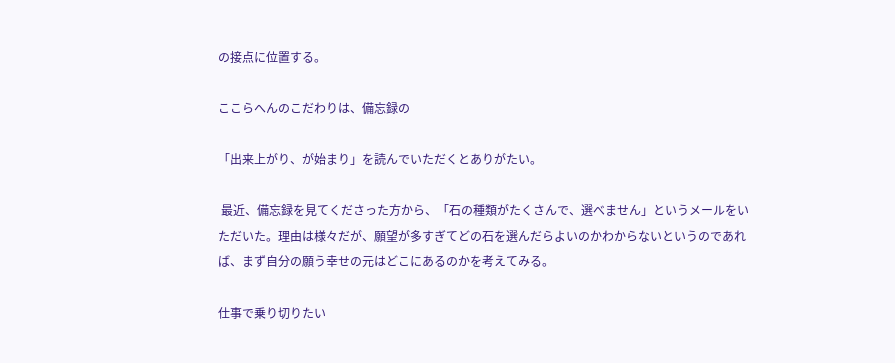の接点に位置する。

ここらへんのこだわりは、備忘録の

「出来上がり、が始まり」を読んでいただくとありがたい。

 最近、備忘録を見てくださった方から、「石の種類がたくさんで、選べません」というメールをいただいた。理由は様々だが、願望が多すぎてどの石を選んだらよいのかわからないというのであれば、まず自分の願う幸せの元はどこにあるのかを考えてみる。

仕事で乗り切りたい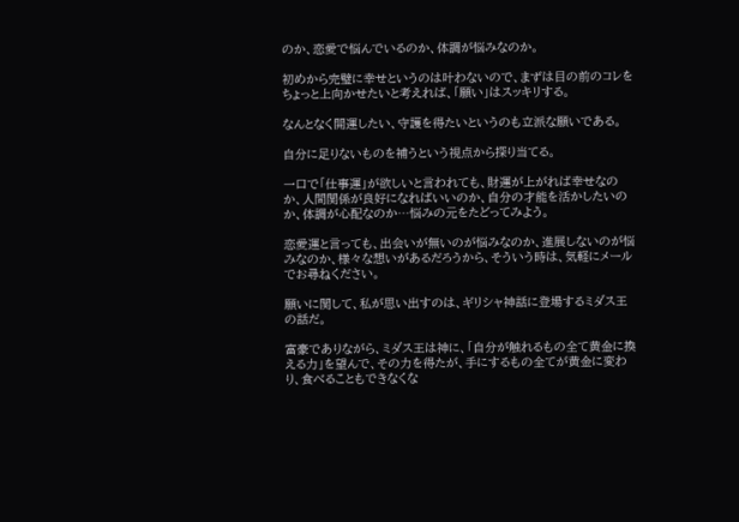のか、恋愛で悩んでいるのか、体調が悩みなのか。

初めから完璧に幸せというのは叶わないので、まずは目の前のコレをちょっと上向かせたいと考えれば、「願い」はスッキリする。

なんとなく開運したい、守護を得たいというのも立派な願いである。

自分に足りないものを補うという視点から探り当てる。

一口で「仕事運」が欲しいと言われても、財運が上がれば幸せなのか、人間関係が良好になればいいのか、自分の才能を活かしたいのか、体調が心配なのか…悩みの元をたどってみよう。

恋愛運と言っても、出会いが無いのが悩みなのか、進展しないのが悩みなのか、様々な想いがあるだろうから、そういう時は、気軽にメールでお尋ねください。

願いに関して、私が思い出すのは、ギリシャ神話に登場するミダス王の話だ。

富豪でありながら、ミダス王は神に、「自分が触れるもの全て黄金に換える力」を望んで、その力を得たが、手にするもの全てが黄金に変わり、食べることもできなくな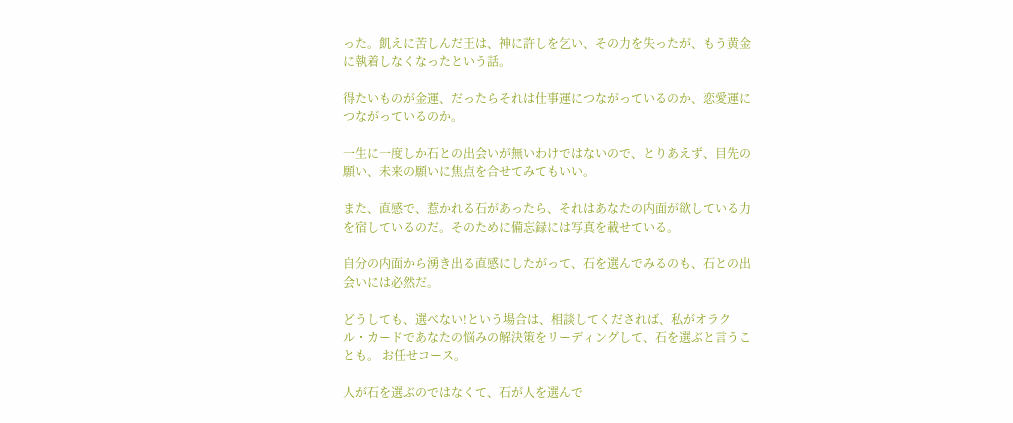った。飢えに苦しんだ王は、神に許しを乞い、その力を失ったが、もう黄金に執着しなくなったという話。

得たいものが金運、だったらそれは仕事運につながっているのか、恋愛運につながっているのか。

一生に一度しか石との出会いが無いわけではないので、とりあえず、目先の願い、未来の願いに焦点を合せてみてもいい。

また、直感で、惹かれる石があったら、それはあなたの内面が欲している力を宿しているのだ。そのために備忘録には写真を載せている。

自分の内面から湧き出る直感にしたがって、石を選んでみるのも、石との出会いには必然だ。

どうしても、選べない!という場合は、相談してくだされば、私がオラクル・カードであなたの悩みの解決策をリーディングして、石を選ぶと言うことも。 お任せコース。

人が石を選ぶのではなくて、石が人を選んで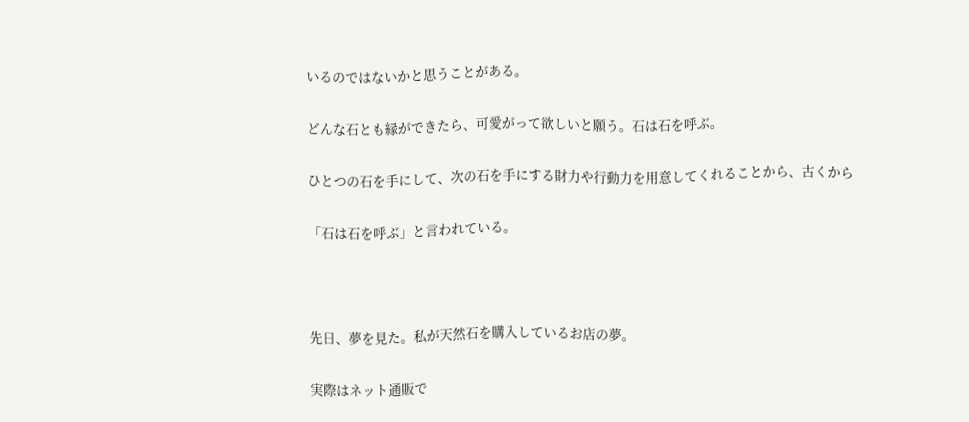いるのではないかと思うことがある。

どんな石とも縁ができたら、可愛がって欲しいと願う。石は石を呼ぶ。

ひとつの石を手にして、次の石を手にする財力や行動力を用意してくれることから、古くから

「石は石を呼ぶ」と言われている。



先日、夢を見た。私が天然石を購入しているお店の夢。

実際はネット通販で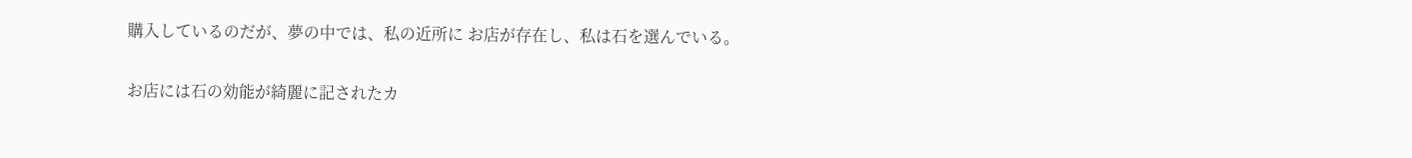購入しているのだが、夢の中では、私の近所に お店が存在し、私は石を選んでいる。

お店には石の効能が綺麗に記されたカ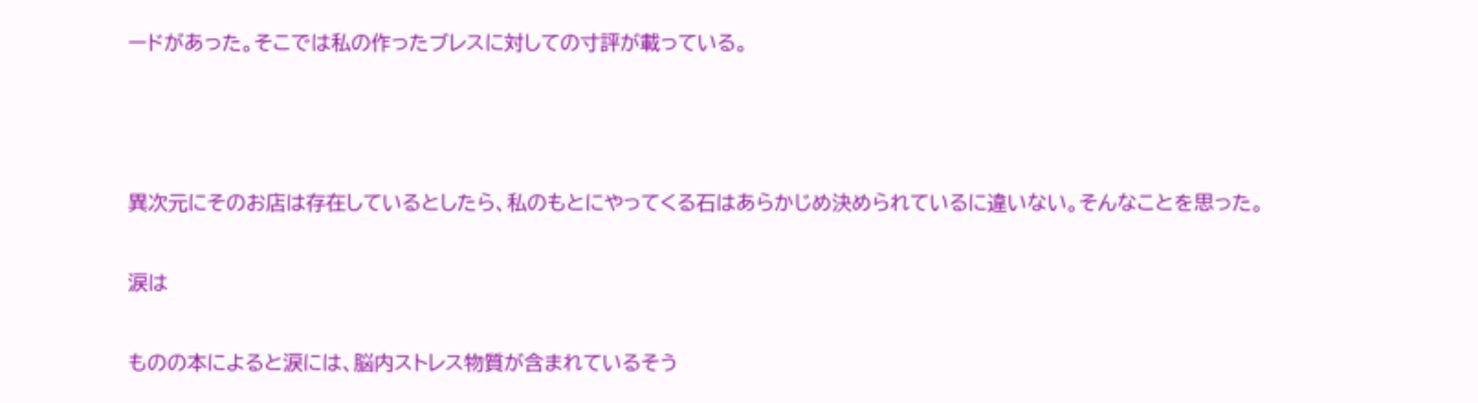ードがあった。そこでは私の作ったブレスに対しての寸評が載っている。



異次元にそのお店は存在しているとしたら、私のもとにやってくる石はあらかじめ決められているに違いない。そんなことを思った。

涙は

ものの本によると涙には、脳内ストレス物質が含まれているそう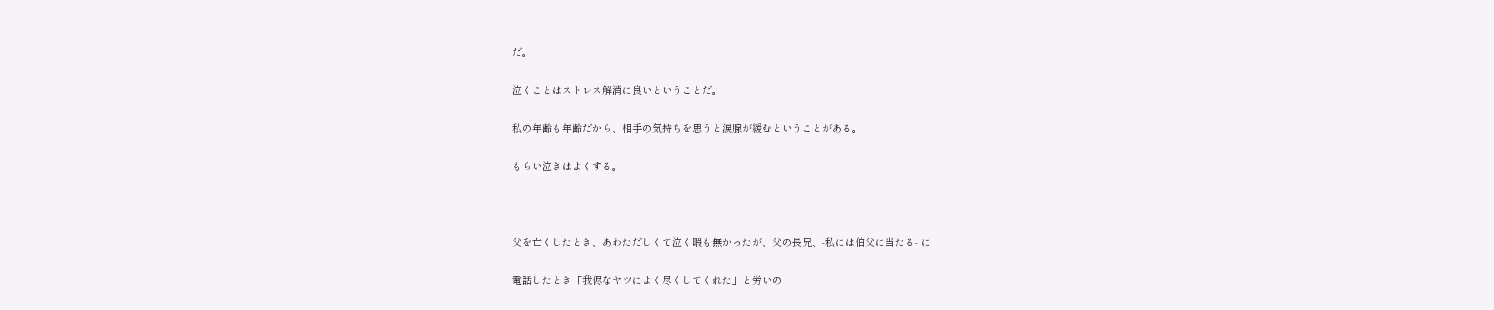だ。

泣くことはストレス解消に良いということだ。

私の年齢も年齢だから、相手の気持ちを思うと涙腺が緩むということがある。

もらい泣きはよくする。



父を亡くしたとき、あわただしくて泣く暇も無かったが、父の長兄、-私には伯父に当たる- に

電話したとき「我侭なヤツによく尽くしてくれた」と労いの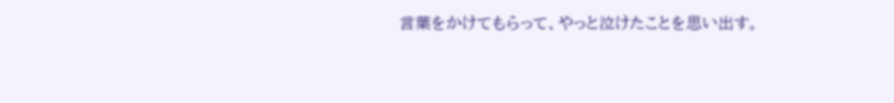言葉をかけてもらって、やっと泣けたことを思い出す。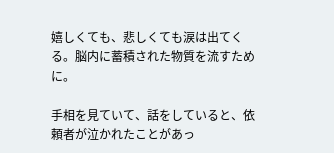嬉しくても、悲しくても涙は出てくる。脳内に蓄積された物質を流すために。

手相を見ていて、話をしていると、依頼者が泣かれたことがあっ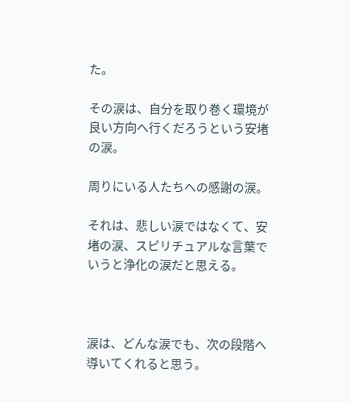た。

その涙は、自分を取り巻く環境が良い方向へ行くだろうという安堵の涙。

周りにいる人たちへの感謝の涙。

それは、悲しい涙ではなくて、安堵の涙、スピリチュアルな言葉でいうと浄化の涙だと思える。



涙は、どんな涙でも、次の段階へ導いてくれると思う。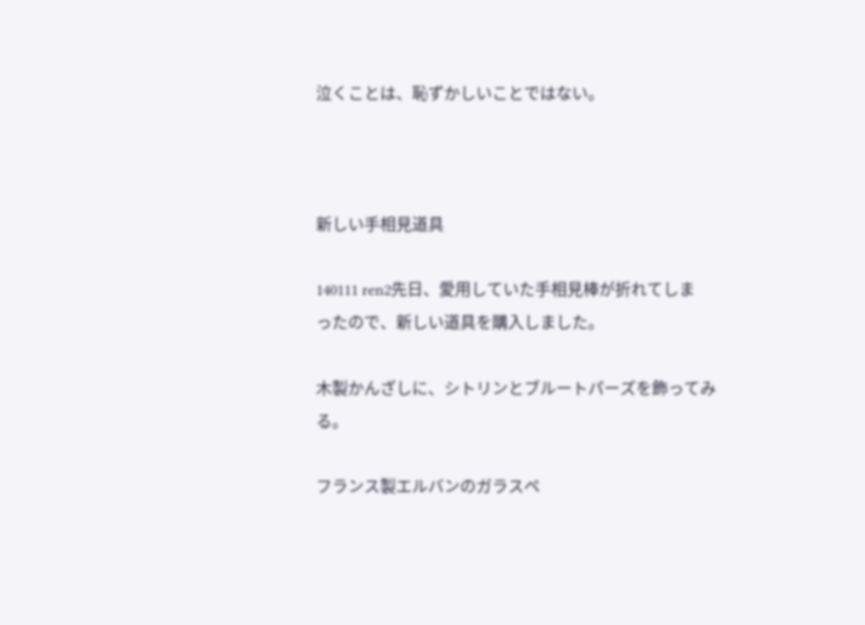泣くことは、恥ずかしいことではない。



新しい手相見道具

140111 ren2先日、愛用していた手相見棒が折れてしまったので、新しい道具を購入しました。

木製かんざしに、シトリンとブルートパーズを飾ってみる。

フランス製エルバンのガラスペ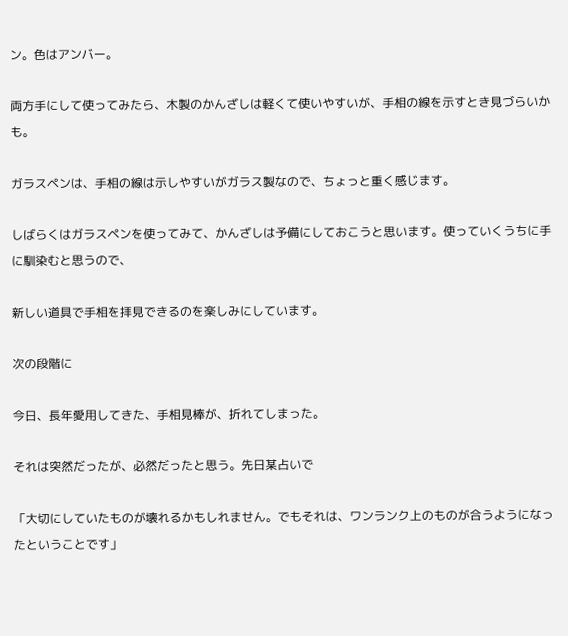ン。色はアンバー。

両方手にして使ってみたら、木製のかんざしは軽くて使いやすいが、手相の線を示すとき見づらいかも。

ガラスペンは、手相の線は示しやすいがガラス製なので、ちょっと重く感じます。

しばらくはガラスペンを使ってみて、かんざしは予備にしておこうと思います。使っていくうちに手に馴染むと思うので、

新しい道具で手相を拝見できるのを楽しみにしています。

次の段階に

今日、長年愛用してきた、手相見棒が、折れてしまった。

それは突然だったが、必然だったと思う。先日某占いで

「大切にしていたものが壊れるかもしれません。でもそれは、ワンランク上のものが合うようになったということです」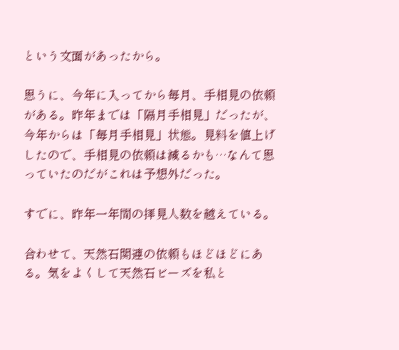という文面があったから。

思うに、今年に入ってから毎月、手相見の依頼がある。昨年までは「隔月手相見」だったが、今年からは「毎月手相見」状態。見料を値上げしたので、手相見の依頼は減るかも…なんて思っていたのだがこれは予想外だった。

すでに、昨年一年間の拝見人数を越えている。

合わせて、天然石関連の依頼もほどほどにある。気をよくして天然石ビーズを私と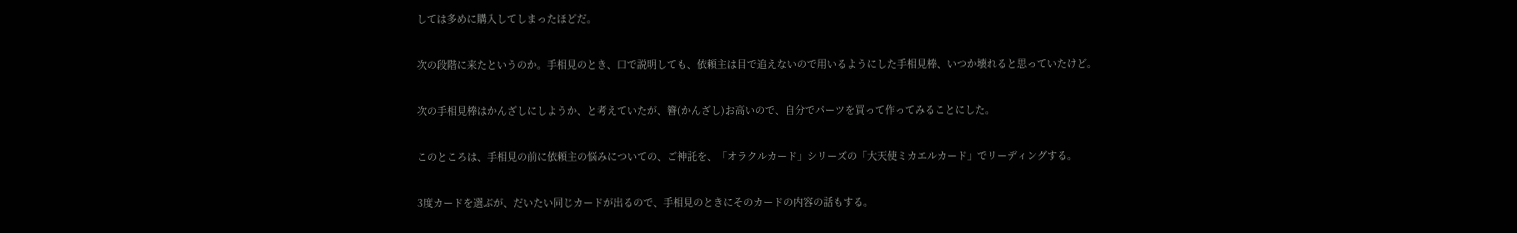しては多めに購入してしまったほどだ。

次の段階に来たというのか。手相見のとき、口で説明しても、依頼主は目で追えないので用いるようにした手相見棒、いつか壊れると思っていたけど。

次の手相見棒はかんざしにしようか、と考えていたが、簪(かんざし)お高いので、自分でパーツを買って作ってみることにした。

このところは、手相見の前に依頼主の悩みについての、ご神託を、「オラクルカード」シリーズの「大天使ミカエルカード」でリーディングする。

3度カードを選ぶが、だいたい同じカードが出るので、手相見のときにそのカードの内容の話もする。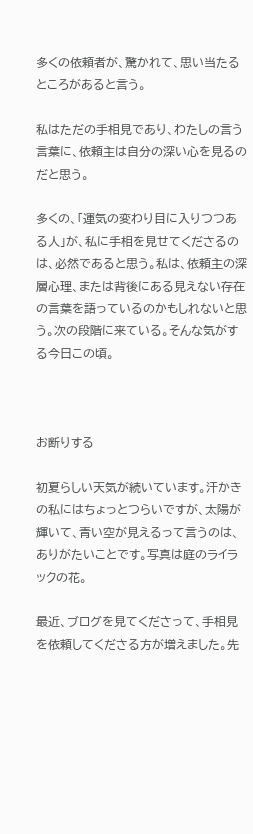多くの依頼者が、驚かれて、思い当たるところがあると言う。

私はただの手相見であり、わたしの言う言葉に、依頼主は自分の深い心を見るのだと思う。

多くの、「運気の変わり目に入りつつある人」が、私に手相を見せてくださるのは、必然であると思う。私は、依頼主の深層心理、または背後にある見えない存在の言葉を語っているのかもしれないと思う。次の段階に来ている。そんな気がする今日この頃。



お断りする

初夏らしい天気が続いています。汗かきの私にはちょっとつらいですが、太陽が輝いて、青い空が見えるって言うのは、ありがたいことです。写真は庭のライラックの花。

最近、ブログを見てくださって、手相見を依頼してくださる方が増えました。先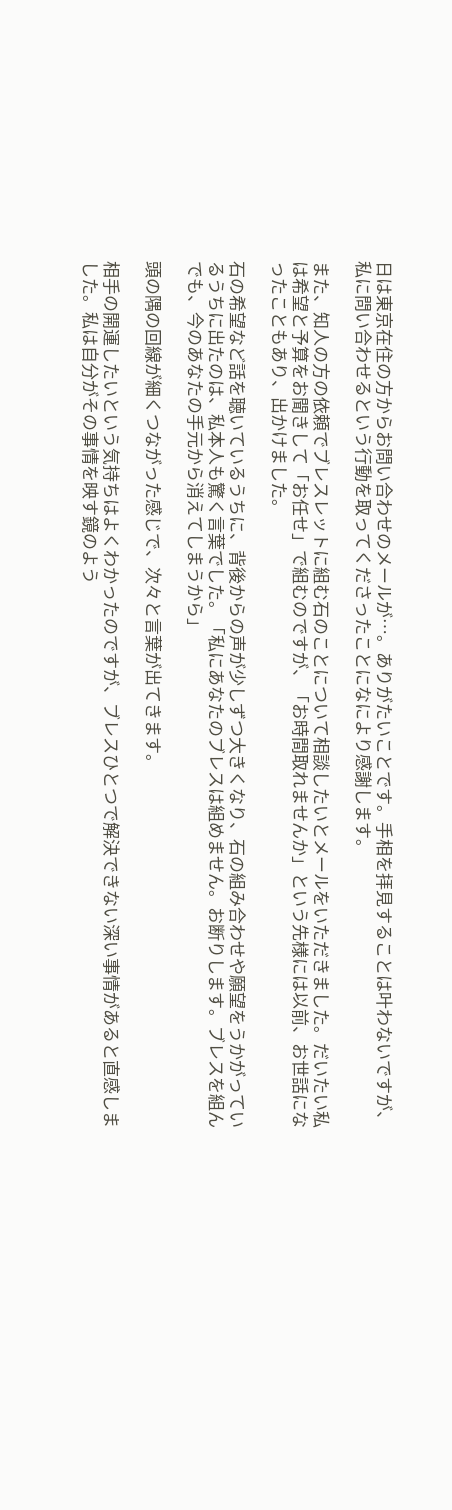日は東京在住の方からお問い合わせのメールが…。ありがたいことです。手相を拝見することは叶わないですが、私に問い合わせるという行動を取ってくださったことになにより感謝します。

また、知人の方の依頼でブレスレットに組む石のことについて相談したいとメールをいただきました。だいたい私は希望と予算をお聞きして「お任せ」で組むのですが、「お時間取れませんか」という先様には以前、お世話になったこともあり、出かけました。

石の希望など話を聴いているうちに、背後からの声が少しずつ大きくなり、石の組み合わせや願望をうかがっているうちに出たのは、私本人も驚く言葉でした。「私にあなたのブレスは組めません。お断りします。ブレスを組んでも、今のあなたの手元から消えてしまうから」

頭の隅の回線が細くつながった感じで、次々と言葉が出てきます。

相手の開運したいという気持ちはよくわかったのですが、ブレスひとつで解決できない深い事情があると直感しました。私は自分がその事情を映す鏡のよう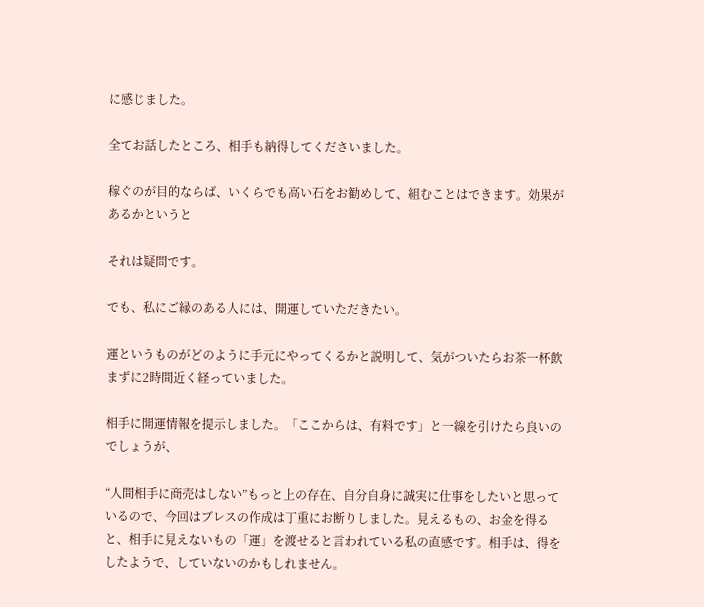に感じました。

全てお話したところ、相手も納得してくださいました。

稼ぐのが目的ならば、いくらでも高い石をお勧めして、組むことはできます。効果があるかというと

それは疑問です。

でも、私にご縁のある人には、開運していただきたい。

運というものがどのように手元にやってくるかと説明して、気がついたらお茶一杯飲まずに2時間近く経っていました。

相手に開運情報を提示しました。「ここからは、有料です」と一線を引けたら良いのでしょうが、

“人間相手に商売はしない”もっと上の存在、自分自身に誠実に仕事をしたいと思っているので、今回はブレスの作成は丁重にお断りしました。見えるもの、お金を得ると、相手に見えないもの「運」を渡せると言われている私の直感です。相手は、得をしたようで、していないのかもしれません。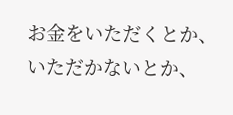お金をいただくとか、いただかないとか、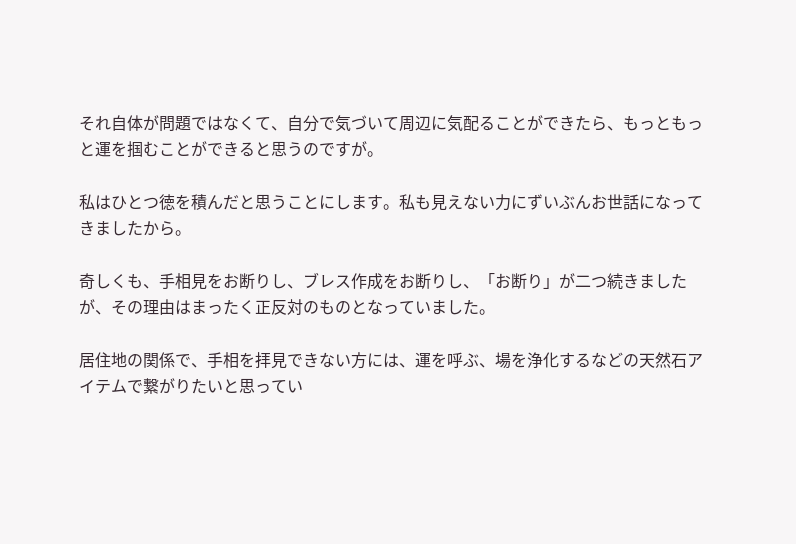それ自体が問題ではなくて、自分で気づいて周辺に気配ることができたら、もっともっと運を掴むことができると思うのですが。

私はひとつ徳を積んだと思うことにします。私も見えない力にずいぶんお世話になってきましたから。

奇しくも、手相見をお断りし、ブレス作成をお断りし、「お断り」が二つ続きましたが、その理由はまったく正反対のものとなっていました。

居住地の関係で、手相を拝見できない方には、運を呼ぶ、場を浄化するなどの天然石アイテムで繋がりたいと思ってい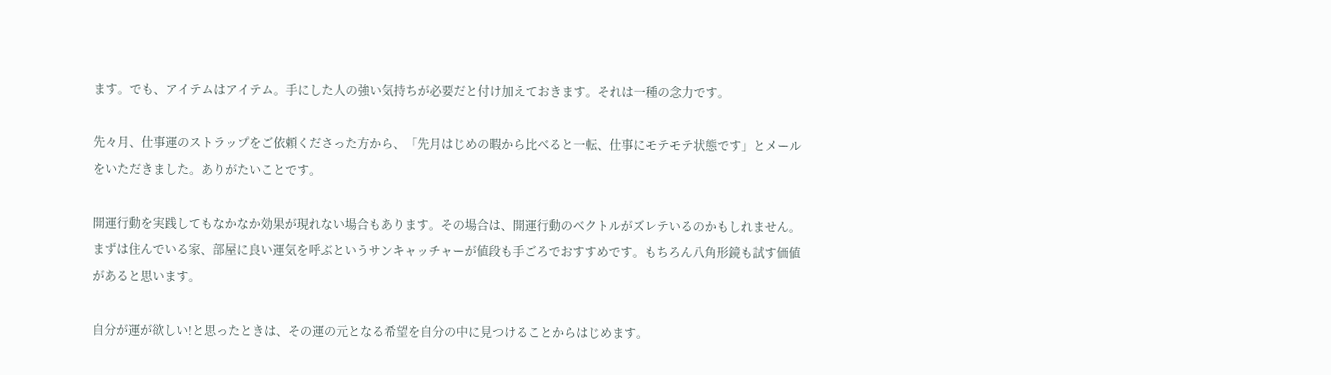ます。でも、アイテムはアイテム。手にした人の強い気持ちが必要だと付け加えておきます。それは一種の念力です。

先々月、仕事運のストラップをご依頼くださった方から、「先月はじめの暇から比べると一転、仕事にモテモテ状態です」とメールをいただきました。ありがたいことです。

開運行動を実践してもなかなか効果が現れない場合もあります。その場合は、開運行動のベクトルがズレテいるのかもしれません。まずは住んでいる家、部屋に良い運気を呼ぶというサンキャッチャーが値段も手ごろでおすすめです。もちろん八角形鏡も試す価値があると思います。

自分が運が欲しい!と思ったときは、その運の元となる希望を自分の中に見つけることからはじめます。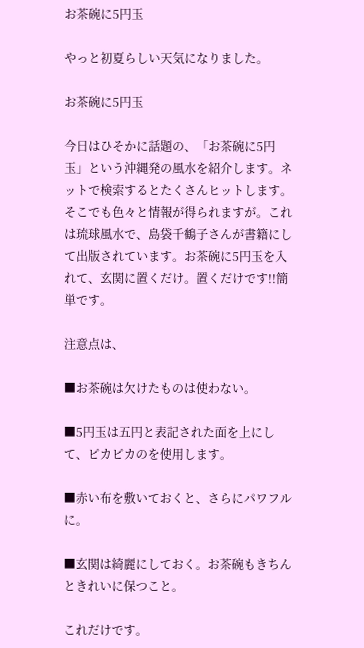お茶碗に5円玉

やっと初夏らしい天気になりました。

お茶碗に5円玉

今日はひそかに話題の、「お茶碗に5円玉」という沖縄発の風水を紹介します。ネットで検索するとたくさんヒットします。そこでも色々と情報が得られますが。これは琉球風水で、島袋千鶴子さんが書籍にして出版されています。お茶碗に5円玉を入れて、玄関に置くだけ。置くだけです!!簡単です。

注意点は、

■お茶碗は欠けたものは使わない。

■5円玉は五円と表記された面を上にして、ピカピカのを使用します。

■赤い布を敷いておくと、さらにパワフルに。

■玄関は綺麗にしておく。お茶碗もきちんときれいに保つこと。

これだけです。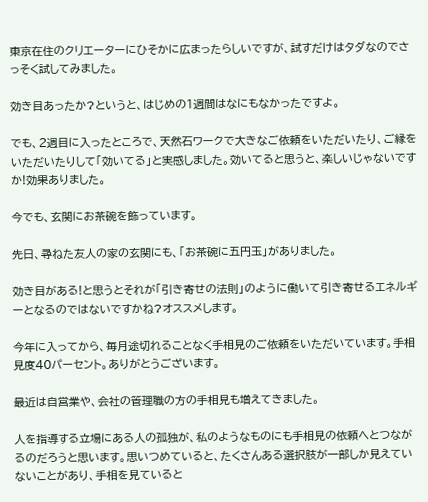東京在住のクリエーターにひそかに広まったらしいですが、試すだけはタダなのでさっそく試してみました。

効き目あったか?というと、はじめの1週間はなにもなかったですよ。

でも、2週目に入ったところで、天然石ワークで大きなご依頼をいただいたり、ご縁をいただいたりして「効いてる」と実感しました。効いてると思うと、楽しいじゃないですか!効果ありました。

今でも、玄関にお茶碗を飾っています。

先日、尋ねた友人の家の玄関にも、「お茶碗に五円玉」がありました。

効き目がある!と思うとそれが「引き寄せの法則」のように働いて引き寄せるエネルギーとなるのではないですかね?オススメします。

今年に入ってから、毎月途切れることなく手相見のご依頼をいただいています。手相見度40パーセント。ありがとうございます。

最近は自営業や、会社の管理職の方の手相見も増えてきました。

人を指導する立場にある人の孤独が、私のようなものにも手相見の依頼へとつながるのだろうと思います。思いつめていると、たくさんある選択肢が一部しか見えていないことがあり、手相を見ていると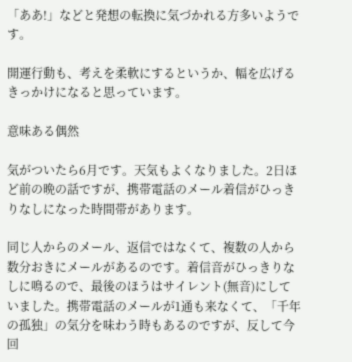「ああ!」などと発想の転換に気づかれる方多いようです。

開運行動も、考えを柔軟にするというか、幅を広げるきっかけになると思っています。

意味ある偶然

気がついたら6月です。天気もよくなりました。2日ほど前の晩の話ですが、携帯電話のメール着信がひっきりなしになった時間帯があります。

同じ人からのメール、返信ではなくて、複数の人から数分おきにメールがあるのです。着信音がひっきりなしに鳴るので、最後のほうはサイレント(無音)にしていました。携帯電話のメールが1通も来なくて、「千年の孤独」の気分を味わう時もあるのですが、反して今回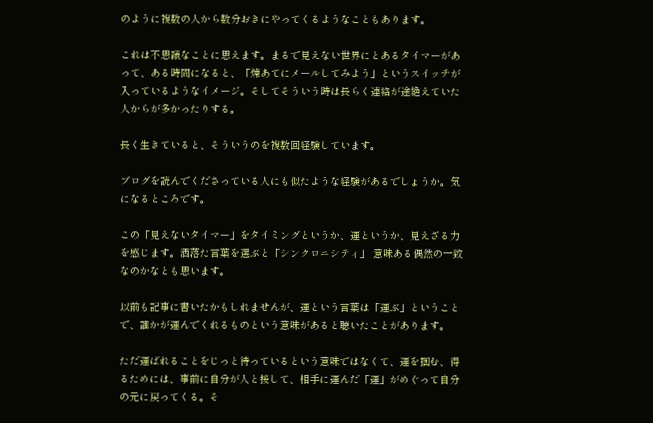のように複数の人から数分おきにやってくるようなこともあります。

これは不思議なことに思えます。まるで見えない世界にとあるタイマーがあって、ある時間になると、「煉あてにメールしてみよう」というスイッチが入っているようなイメージ。そしてそういう時は長らく連絡が途絶えていた人からが多かったりする。

長く生きていると、そういうのを複数回経験しています。

ブログを読んでくださっている人にも似たような経験があるでしょうか。気になるところです。

この「見えないタイマー」をタイミングというか、運というか、見えざる力を感じます。洒落た言葉を選ぶと「シンクロニシティ」 意味ある偶然の一致 なのかなとも思います。

以前も記事に書いたかもしれませんが、運という言葉は「運ぶ」ということで、誰かが運んでくれるものという意味があると聴いたことがあります。

ただ運ばれることをじっと待っているという意味ではなくて、運を掴む、得るためには、事前に自分が人と接して、相手に運んだ「運」がめぐって自分の元に戻ってくる。そ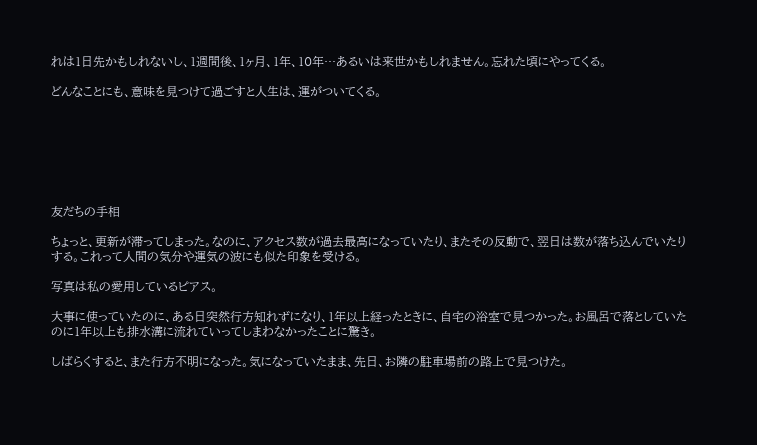れは1日先かもしれないし、1週間後、1ヶ月、1年、10年…あるいは来世かもしれません。忘れた頃にやってくる。

どんなことにも、意味を見つけて過ごすと人生は、運がついてくる。







友だちの手相

ちょっと、更新が滞ってしまった。なのに、アクセス数が過去最高になっていたり、またその反動で、翌日は数が落ち込んでいたりする。これって人間の気分や運気の波にも似た印象を受ける。

写真は私の愛用しているピアス。

大事に使っていたのに、ある日突然行方知れずになり、1年以上経ったときに、自宅の浴室で見つかった。お風呂で落としていたのに1年以上も排水溝に流れていってしまわなかったことに驚き。

しばらくすると、また行方不明になった。気になっていたまま、先日、お隣の駐車場前の路上で見つけた。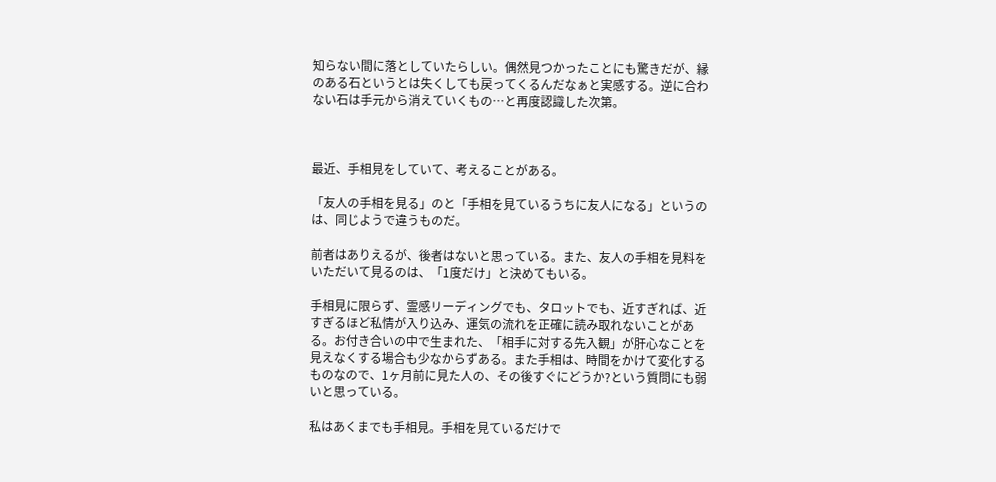知らない間に落としていたらしい。偶然見つかったことにも驚きだが、縁のある石というとは失くしても戻ってくるんだなぁと実感する。逆に合わない石は手元から消えていくもの…と再度認識した次第。



最近、手相見をしていて、考えることがある。

「友人の手相を見る」のと「手相を見ているうちに友人になる」というのは、同じようで違うものだ。

前者はありえるが、後者はないと思っている。また、友人の手相を見料をいただいて見るのは、「1度だけ」と決めてもいる。

手相見に限らず、霊感リーディングでも、タロットでも、近すぎれば、近すぎるほど私情が入り込み、運気の流れを正確に読み取れないことがある。お付き合いの中で生まれた、「相手に対する先入観」が肝心なことを見えなくする場合も少なからずある。また手相は、時間をかけて変化するものなので、1ヶ月前に見た人の、その後すぐにどうか?という質問にも弱いと思っている。

私はあくまでも手相見。手相を見ているだけで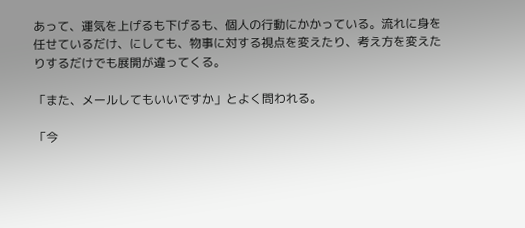あって、運気を上げるも下げるも、個人の行動にかかっている。流れに身を任せているだけ、にしても、物事に対する視点を変えたり、考え方を変えたりするだけでも展開が違ってくる。

「また、メールしてもいいですか」とよく問われる。

「今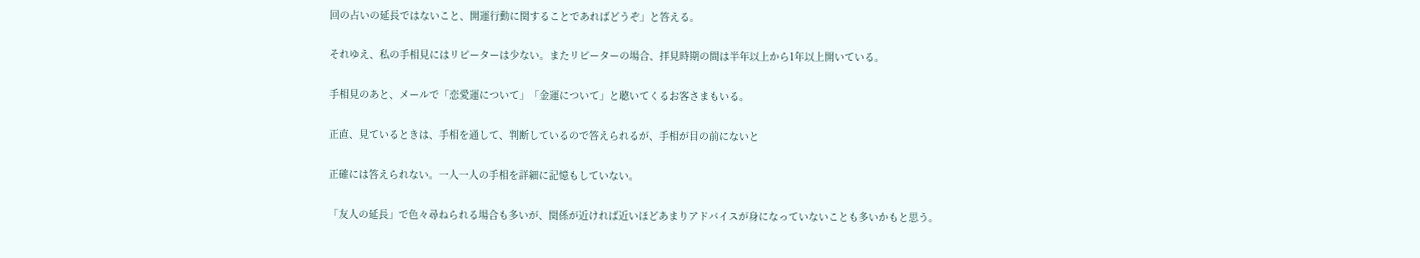回の占いの延長ではないこと、開運行動に関することであればどうぞ」と答える。

それゆえ、私の手相見にはリピーターは少ない。またリピーターの場合、拝見時期の間は半年以上から1年以上開いている。

手相見のあと、メールで「恋愛運について」「金運について」と聴いてくるお客さまもいる。

正直、見ているときは、手相を通して、判断しているので答えられるが、手相が目の前にないと

正確には答えられない。一人一人の手相を詳細に記憶もしていない。

「友人の延長」で色々尋ねられる場合も多いが、関係が近ければ近いほどあまりアドバイスが身になっていないことも多いかもと思う。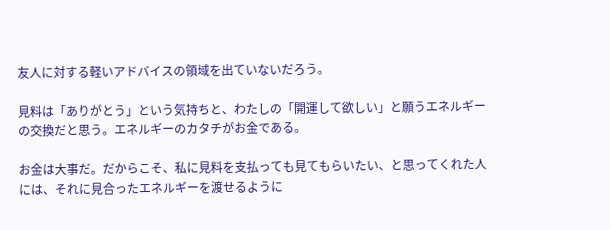友人に対する軽いアドバイスの領域を出ていないだろう。

見料は「ありがとう」という気持ちと、わたしの「開運して欲しい」と願うエネルギーの交換だと思う。エネルギーのカタチがお金である。

お金は大事だ。だからこそ、私に見料を支払っても見てもらいたい、と思ってくれた人には、それに見合ったエネルギーを渡せるように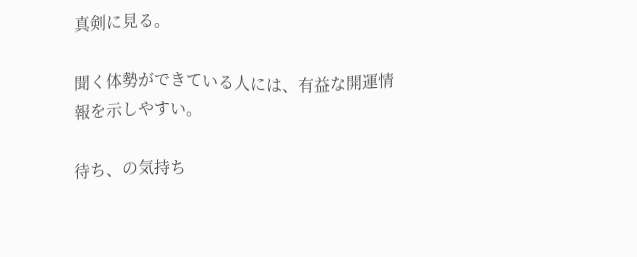真剣に見る。

聞く体勢ができている人には、有益な開運情報を示しやすい。

待ち、の気持ち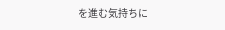を進む気持ちに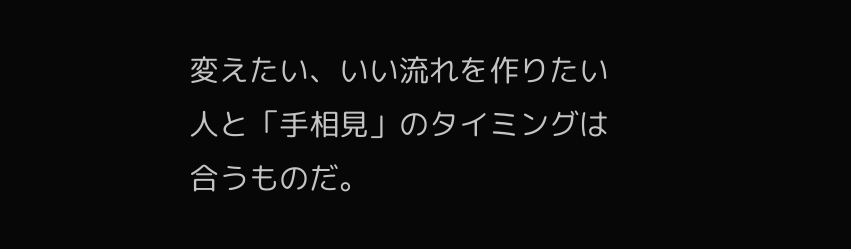変えたい、いい流れを作りたい人と「手相見」のタイミングは合うものだ。